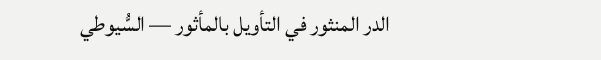الدر المنثور في التأويل بالمأثور — السُّيوطي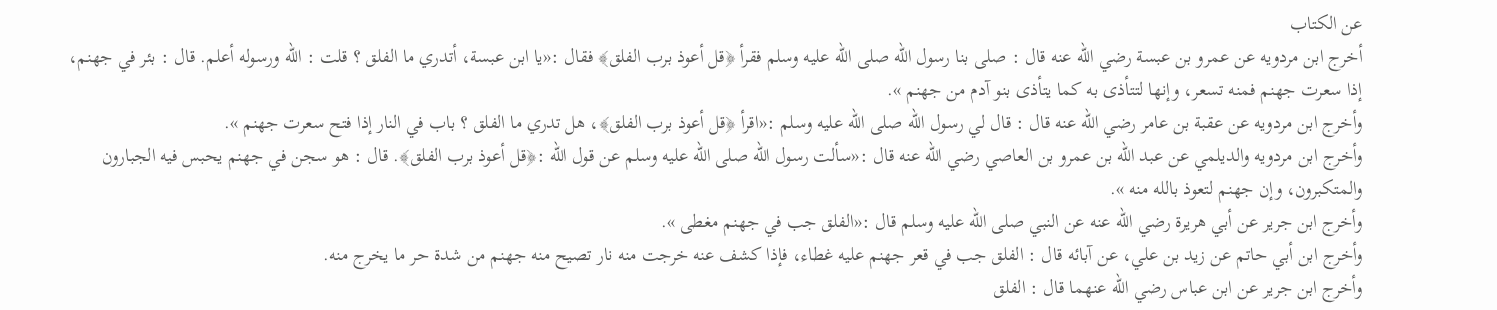عن الكتاب
أخرج ابن مردويه عن عمرو بن عبسة رضي الله عنه قال : صلى بنا رسول الله صلى الله عليه وسلم فقرأ ﴿قل أعوذ برب الفلق﴾ فقال :«يا ابن عبسة، أتدري ما الفلق ؟ قلت : الله ورسوله أعلم. قال : بئر في جهنم، إذا سعرت جهنم فمنه تسعر، وإنها لتتأذى به كما يتأذى بنو آدم من جهنم ».
وأخرج ابن مردويه عن عقبة بن عامر رضي الله عنه قال : قال لي رسول الله صلى الله عليه وسلم :«اقرأ ﴿قل أعوذ برب الفلق﴾، هل تدري ما الفلق ؟ باب في النار إذا فتح سعرت جهنم ».
وأخرج ابن مردويه والديلمي عن عبد الله بن عمرو بن العاصي رضي الله عنه قال :«سألت رسول الله صلى الله عليه وسلم عن قول الله :﴿قل أعوذ برب الفلق﴾. قال : هو سجن في جهنم يحبس فيه الجبارون والمتكبرون، وإن جهنم لتعوذ بالله منه ».
وأخرج ابن جرير عن أبي هريرة رضي الله عنه عن النبي صلى الله عليه وسلم قال :«الفلق جب في جهنم مغطى ».
وأخرج ابن أبي حاتم عن زيد بن علي، عن آبائه قال : الفلق جب في قعر جهنم عليه غطاء، فإذا كشف عنه خرجت منه نار تصيح منه جهنم من شدة حر ما يخرج منه.
وأخرج ابن جرير عن ابن عباس رضي الله عنهما قال : الفلق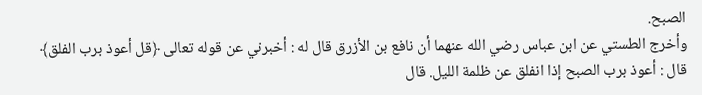الصبح.
وأخرج الطستي عن ابن عباس رضي الله عنهما أن نافع بن الأزرق قال له : أخبرني عن قوله تعالى ﴿قل أعوذ برب الفلق﴾ قال : أعوذ برب الصبح إذا انفلق عن ظلمة الليل. قال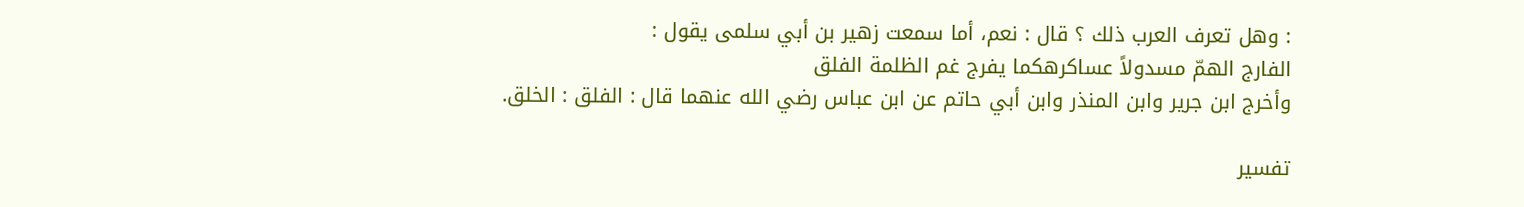: وهل تعرف العرب ذلك ؟ قال : نعم، أما سمعت زهير بن أبي سلمى يقول :
الفارج الهمّ مسدولاً عساكرهكما يفرج غم الظلمة الفلق
وأخرج ابن جرير وابن المنذر وابن أبي حاتم عن ابن عباس رضي الله عنهما قال : الفلق : الخلق.

تفسير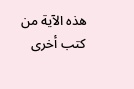هذه الآية من كتب أخرى